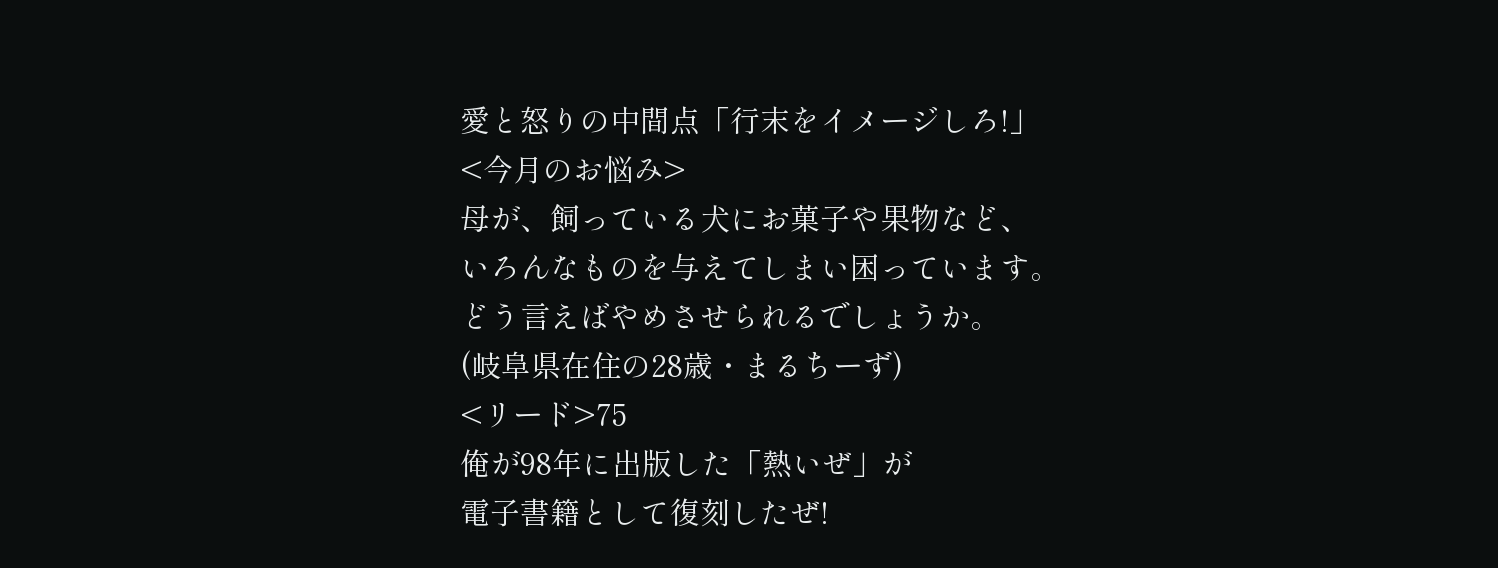愛と怒りの中間点「行末をイメージしろ!」
<今月のお悩み>
母が、飼っている犬にお菓子や果物など、
いろんなものを与えてしまい困っています。
どう言えばやめさせられるでしょうか。
(岐阜県在住の28歳・まるちーず)
<リード>75
俺が98年に出版した「熱いぜ」が
電子書籍として復刻したぜ!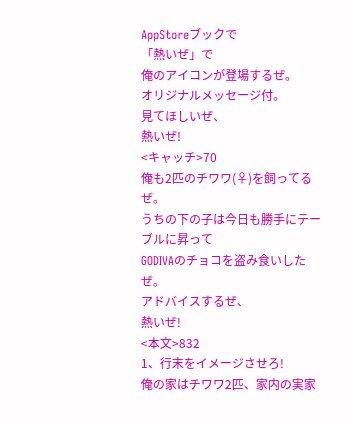AppStoreブックで
「熱いぜ」で
俺のアイコンが登場するぜ。
オリジナルメッセージ付。
見てほしいぜ、
熱いぜ!
<キャッチ>70
俺も2匹のチワワ(♀)を飼ってるぜ。
うちの下の子は今日も勝手にテーブルに昇って
GODIVAのチョコを盗み食いしたぜ。
アドバイスするぜ、
熱いぜ!
<本文>832
1、行末をイメージさせろ!
俺の家はチワワ2匹、家内の実家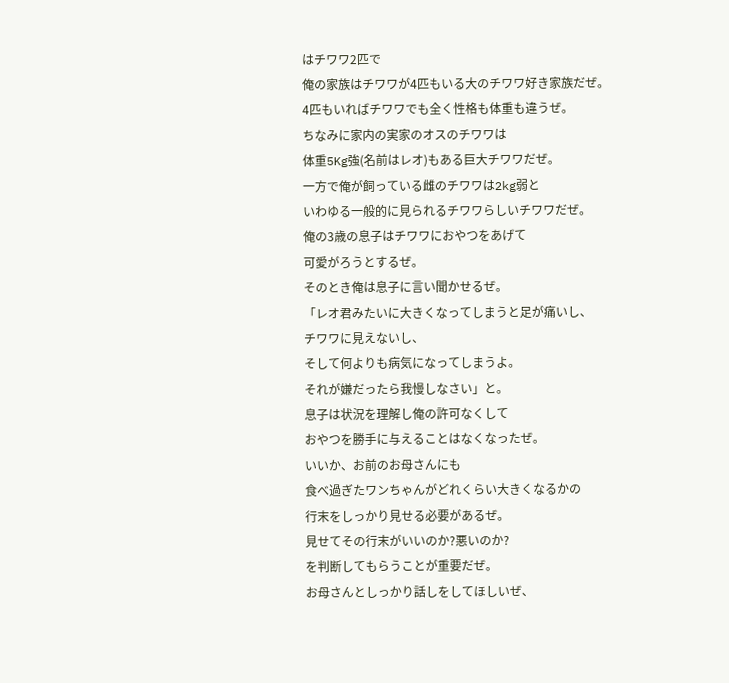はチワワ2匹で
俺の家族はチワワが4匹もいる大のチワワ好き家族だぜ。
4匹もいればチワワでも全く性格も体重も違うぜ。
ちなみに家内の実家のオスのチワワは
体重5Kg強(名前はレオ)もある巨大チワワだぜ。
一方で俺が飼っている雌のチワワは2kg弱と
いわゆる一般的に見られるチワワらしいチワワだぜ。
俺の3歳の息子はチワワにおやつをあげて
可愛がろうとするぜ。
そのとき俺は息子に言い聞かせるぜ。
「レオ君みたいに大きくなってしまうと足が痛いし、
チワワに見えないし、
そして何よりも病気になってしまうよ。
それが嫌だったら我慢しなさい」と。
息子は状況を理解し俺の許可なくして
おやつを勝手に与えることはなくなったぜ。
いいか、お前のお母さんにも
食べ過ぎたワンちゃんがどれくらい大きくなるかの
行末をしっかり見せる必要があるぜ。
見せてその行末がいいのか?悪いのか?
を判断してもらうことが重要だぜ。
お母さんとしっかり話しをしてほしいぜ、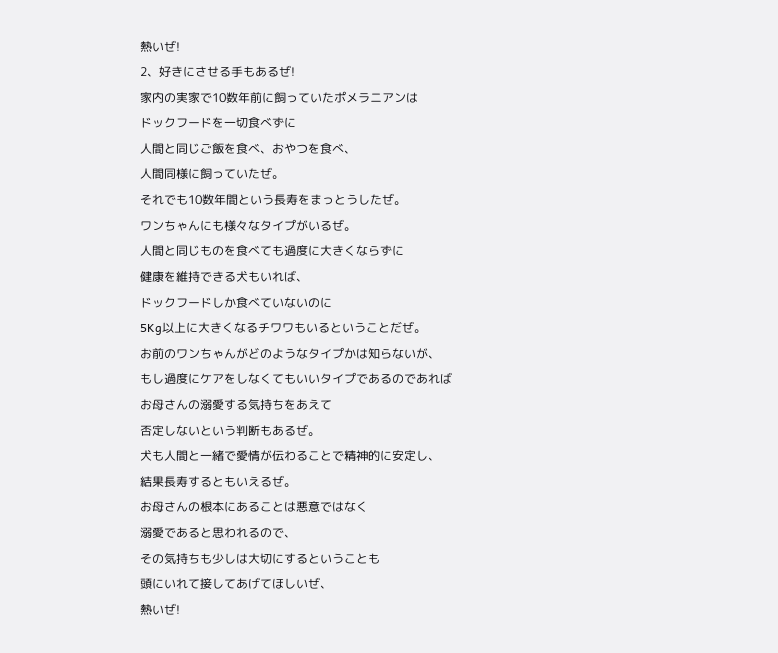熱いぜ!
2、好きにさせる手もあるぜ!
家内の実家で10数年前に飼っていたポメラニアンは
ドックフードを一切食べずに
人間と同じご飯を食べ、おやつを食べ、
人間同様に飼っていたぜ。
それでも10数年間という長寿をまっとうしたぜ。
ワンちゃんにも様々なタイプがいるぜ。
人間と同じものを食べても過度に大きくならずに
健康を維持できる犬もいれば、
ドックフードしか食べていないのに
5Kg以上に大きくなるチワワもいるということだぜ。
お前のワンちゃんがどのようなタイプかは知らないが、
もし過度にケアをしなくてもいいタイプであるのであれば
お母さんの溺愛する気持ちをあえて
否定しないという判断もあるぜ。
犬も人間と一緒で愛情が伝わることで精神的に安定し、
結果長寿するともいえるぜ。
お母さんの根本にあることは悪意ではなく
溺愛であると思われるので、
その気持ちも少しは大切にするということも
頭にいれて接してあげてほしいぜ、
熱いぜ!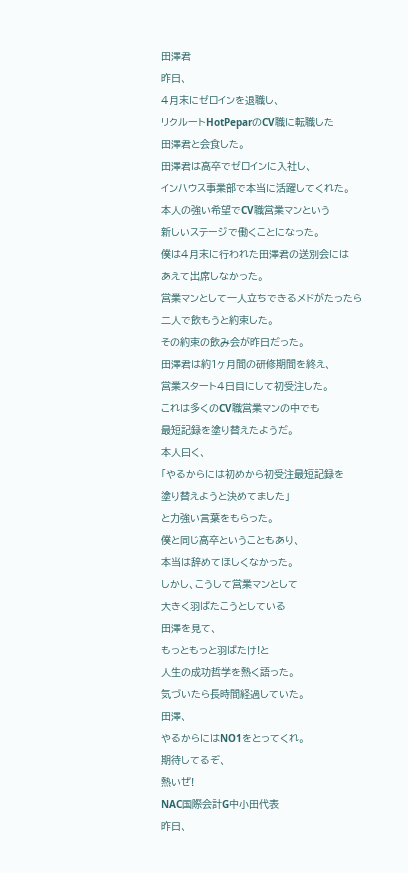田澤君
昨日、
4月末にゼロインを退職し、
リクルートHotPeparのCV職に転職した
田澤君と会食した。
田澤君は高卒でゼロインに入社し、
インハウス事業部で本当に活躍してくれた。
本人の強い希望でCV職営業マンという
新しいステージで働くことになった。
僕は4月末に行われた田澤君の送別会には
あえて出席しなかった。
営業マンとして一人立ちできるメドがたったら
二人で飲もうと約束した。
その約束の飲み会が昨日だった。
田澤君は約1ヶ月間の研修期間を終え、
営業スタート4日目にして初受注した。
これは多くのCV職営業マンの中でも
最短記録を塗り替えたようだ。
本人曰く、
「やるからには初めから初受注最短記録を
塗り替えようと決めてました」
と力強い言葉をもらった。
僕と同じ高卒ということもあり、
本当は辞めてほしくなかった。
しかし、こうして営業マンとして
大きく羽ばたこうとしている
田澤を見て、
もっともっと羽ばたけ!と
人生の成功哲学を熱く語った。
気づいたら長時間経過していた。
田澤、
やるからにはNO1をとってくれ。
期待してるぞ、
熱いぜ!
NAC国際会計G中小田代表
昨日、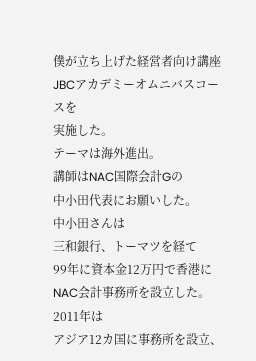僕が立ち上げた経営者向け講座
JBCアカデミーオムニバスコースを
実施した。
テーマは海外進出。
講師はNAC国際会計Gの
中小田代表にお願いした。
中小田さんは
三和銀行、トーマツを経て
99年に資本金12万円で香港に
NAC会計事務所を設立した。
2011年は
アジア12カ国に事務所を設立、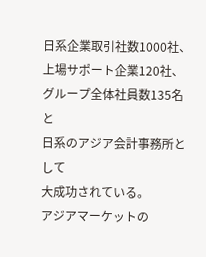日系企業取引社数1000社、
上場サポート企業120社、
グループ全体社員数135名と
日系のアジア会計事務所として
大成功されている。
アジアマーケットの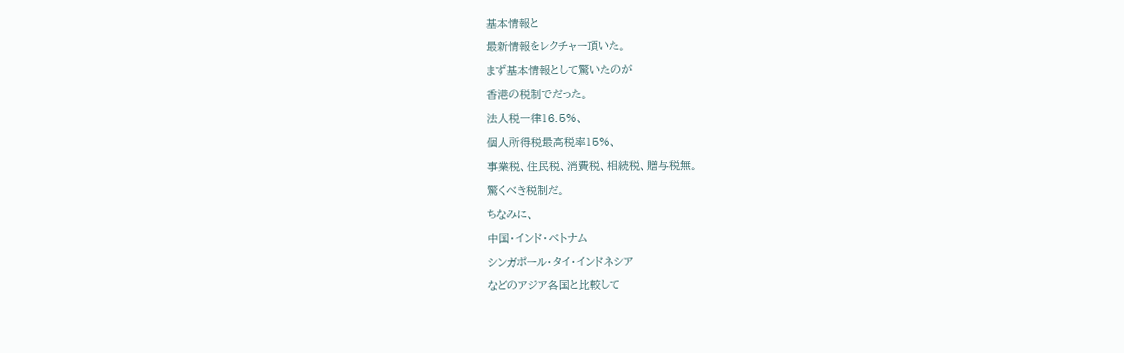基本情報と
最新情報をレクチャー頂いた。
まず基本情報として驚いたのが
香港の税制でだった。
法人税一律16.5%、
個人所得税最高税率15%、
事業税、住民税、消費税、相続税、贈与税無。
驚くべき税制だ。
ちなみに、
中国・インド・ベトナム
シンガポール・タイ・インドネシア
などのアジア各国と比較して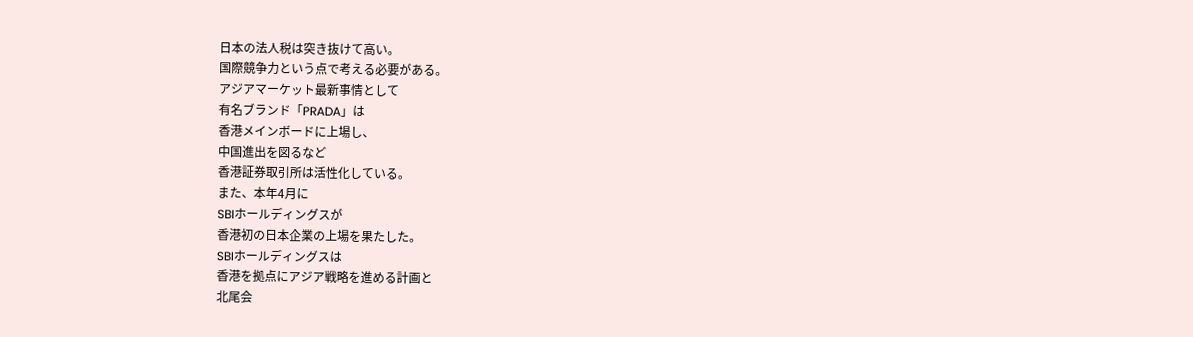日本の法人税は突き抜けて高い。
国際競争力という点で考える必要がある。
アジアマーケット最新事情として
有名ブランド「PRADA」は
香港メインボードに上場し、
中国進出を図るなど
香港証券取引所は活性化している。
また、本年4月に
SBIホールディングスが
香港初の日本企業の上場を果たした。
SBIホールディングスは
香港を拠点にアジア戦略を進める計画と
北尾会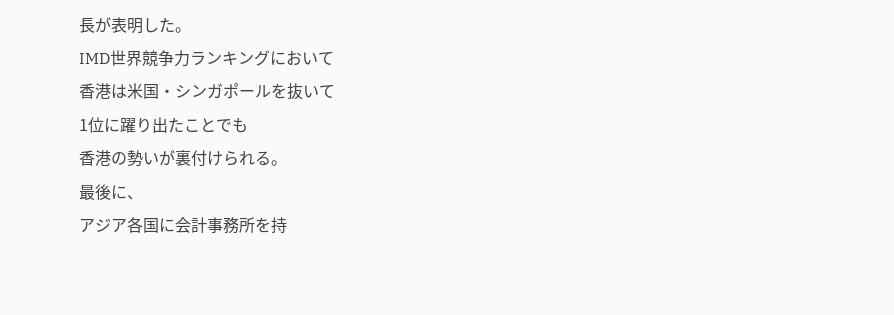長が表明した。
IMD世界競争力ランキングにおいて
香港は米国・シンガポールを抜いて
1位に躍り出たことでも
香港の勢いが裏付けられる。
最後に、
アジア各国に会計事務所を持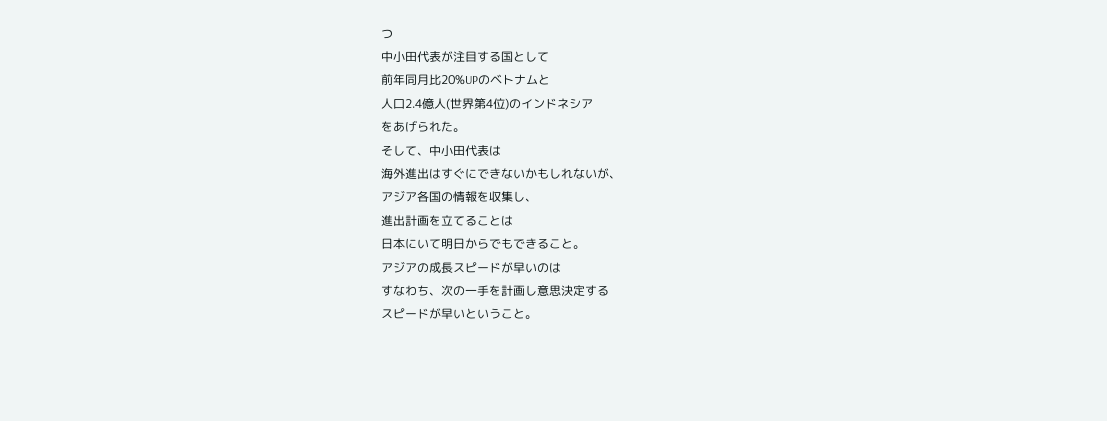つ
中小田代表が注目する国として
前年同月比20%UPのベトナムと
人口2.4億人(世界第4位)のインドネシア
をあげられた。
そして、中小田代表は
海外進出はすぐにできないかもしれないが、
アジア各国の情報を収集し、
進出計画を立てることは
日本にいて明日からでもできること。
アジアの成長スピードが早いのは
すなわち、次の一手を計画し意思決定する
スピードが早いということ。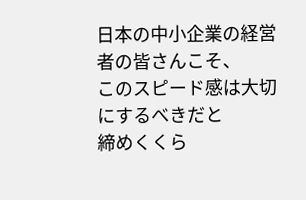日本の中小企業の経営者の皆さんこそ、
このスピード感は大切にするべきだと
締めくくら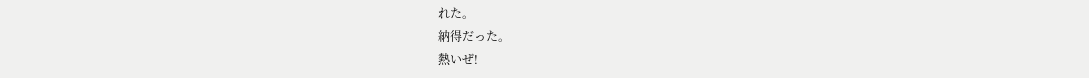れた。
納得だった。
熱いぜ!